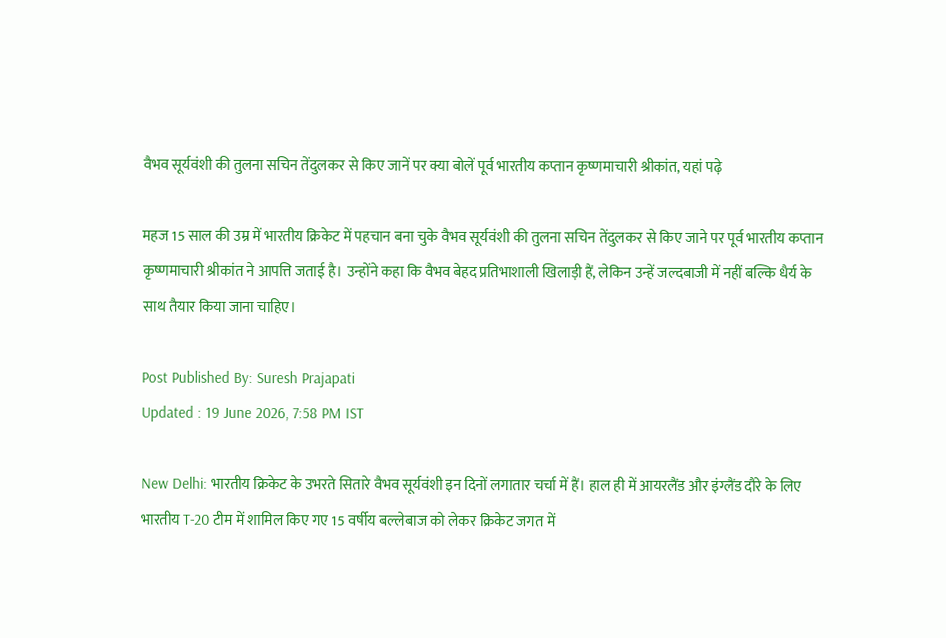वैभव सूर्यवंशी की तुलना सचिन तेंदुलकर से किए जानें पर क्या बोलें पूर्व भारतीय कप्तान कृष्णमाचारी श्रीकांत, यहां पढ़े

महज 15 साल की उम्र में भारतीय क्रिकेट में पहचान बना चुके वैभव सूर्यवंशी की तुलना सचिन तेंदुलकर से किए जाने पर पूर्व भारतीय कप्तान कृष्णमाचारी श्रीकांत ने आपत्ति जताई है। उन्होंने कहा कि वैभव बेहद प्रतिभाशाली खिलाड़ी हैं, लेकिन उन्हें जल्दबाजी में नहीं बल्कि धैर्य के साथ तैयार किया जाना चाहिए।

Post Published By: Suresh Prajapati
Updated : 19 June 2026, 7:58 PM IST

New Delhi: भारतीय क्रिकेट के उभरते सितारे वैभव सूर्यवंशी इन दिनों लगातार चर्चा में हैं। हाल ही में आयरलैंड और इंग्लैंड दौरे के लिए भारतीय T-20 टीम में शामिल किए गए 15 वर्षीय बल्लेबाज को लेकर क्रिकेट जगत में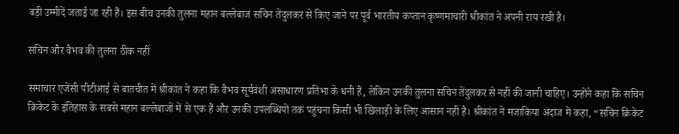बड़ी उम्मीदें जताई जा रही हैं। इस बीच उनकी तुलना महान बल्लेबाज सचिन तेंदुलकर से किए जाने पर पूर्व भारतीय कप्तान कृष्णमाचारी श्रीकांत ने अपनी राय रखी है।

सचिन और वैभव की तुलना ठीक नहीं

समाचार एजेंसी पीटीआई से बातचीत में श्रीकांत ने कहा कि वैभव सूर्यवंशी असाधारण प्रतिभा के धनी हैं, लेकिन उनकी तुलना सचिन तेंदुलकर से नहीं की जानी चाहिए। उन्होंने कहा कि सचिन क्रिकेट के इतिहास के सबसे महान बल्लेबाजों में से एक हैं और उनकी उपलब्धियों तक पहुंचना किसी भी खिलाड़ी के लिए आसान नहीं है। श्रीकांत ने मजाकिया अंदाज में कहा, “सचिन क्रिकेट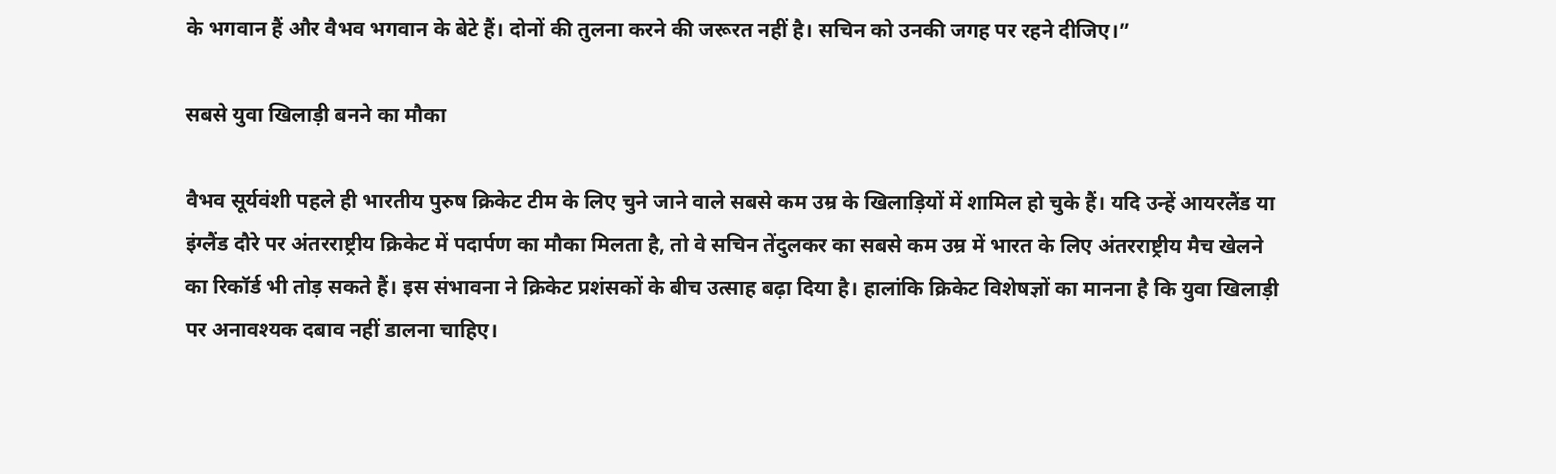के भगवान हैं और वैभव भगवान के बेटे हैं। दोनों की तुलना करने की जरूरत नहीं है। सचिन को उनकी जगह पर रहने दीजिए।”

सबसे युवा खिलाड़ी बनने का मौका

वैभव सूर्यवंशी पहले ही भारतीय पुरुष क्रिकेट टीम के लिए चुने जाने वाले सबसे कम उम्र के खिलाड़ियों में शामिल हो चुके हैं। यदि उन्हें आयरलैंड या इंग्लैंड दौरे पर अंतरराष्ट्रीय क्रिकेट में पदार्पण का मौका मिलता है, तो वे सचिन तेंदुलकर का सबसे कम उम्र में भारत के लिए अंतरराष्ट्रीय मैच खेलने का रिकॉर्ड भी तोड़ सकते हैं। इस संभावना ने क्रिकेट प्रशंसकों के बीच उत्साह बढ़ा दिया है। हालांकि क्रिकेट विशेषज्ञों का मानना है कि युवा खिलाड़ी पर अनावश्यक दबाव नहीं डालना चाहिए।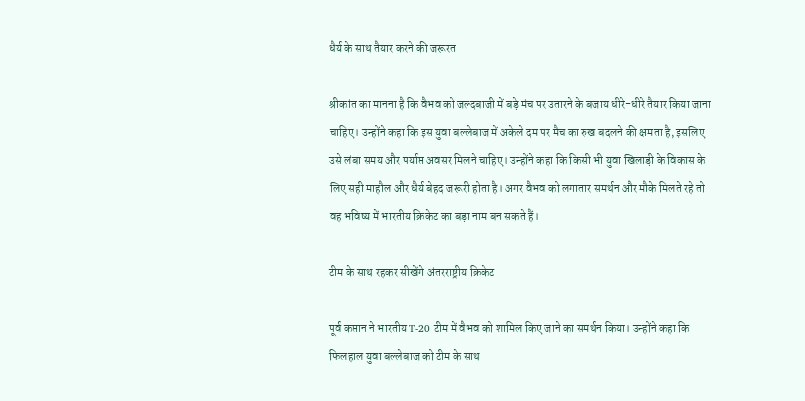धैर्य के साथ तैयार करने की जरूरत

श्रीकांत का मानना है कि वैभव को जल्दबाजी में बड़े मंच पर उतारने के बजाय धीरे-धीरे तैयार किया जाना चाहिए। उन्होंने कहा कि इस युवा बल्लेबाज में अकेले दम पर मैच का रुख बदलने की क्षमता है, इसलिए उसे लंबा समय और पर्याप्त अवसर मिलने चाहिए। उन्होंने कहा कि किसी भी युवा खिलाड़ी के विकास के लिए सही माहौल और धैर्य बेहद जरूरी होता है। अगर वैभव को लगातार समर्थन और मौके मिलते रहे तो वह भविष्य में भारतीय क्रिकेट का बड़ा नाम बन सकते हैं।

टीम के साथ रहकर सीखेंगे अंतरराष्ट्रीय क्रिकेट

पूर्व कप्तान ने भारतीय T-20 टीम में वैभव को शामिल किए जाने का समर्थन किया। उन्होंने कहा कि फिलहाल युवा बल्लेबाज को टीम के साथ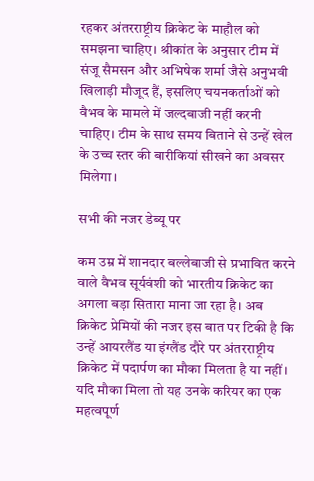रहकर अंतरराष्ट्रीय क्रिकेट के माहौल को समझना चाहिए। श्रीकांत के अनुसार टीम में संजू सैमसन और अभिषेक शर्मा जैसे अनुभवी खिलाड़ी मौजूद हैं, इसलिए चयनकर्ताओं को वैभव के मामले में जल्दबाजी नहीं करनी चाहिए। टीम के साथ समय बिताने से उन्हें खेल के उच्च स्तर की बारीकियां सीखने का अवसर मिलेगा।

सभी की नजर डेब्यू पर

कम उम्र में शानदार बल्लेबाजी से प्रभावित करने वाले वैभव सूर्यवंशी को भारतीय क्रिकेट का अगला बड़ा सितारा माना जा रहा है। अब क्रिकेट प्रेमियों की नजर इस बात पर टिकी है कि उन्हें आयरलैंड या इंग्लैंड दौरे पर अंतरराष्ट्रीय क्रिकेट में पदार्पण का मौका मिलता है या नहीं। यदि मौका मिला तो यह उनके करियर का एक महत्वपूर्ण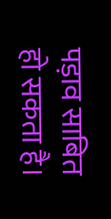पड़ाव साबित हो सकता है।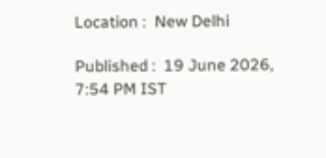Location :  New Delhi

Published :  19 June 2026, 7:54 PM IST